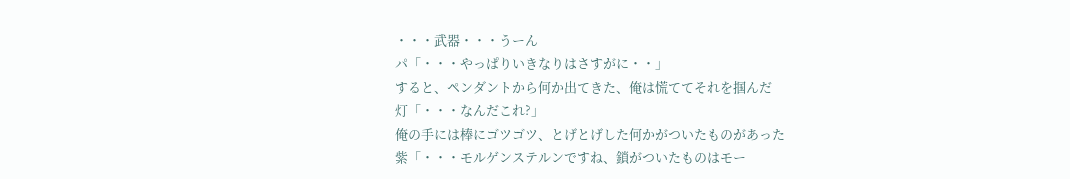・・・武器・・・うーん
パ「・・・やっぱりいきなりはさすがに・・」
すると、ペンダントから何か出てきた、俺は慌ててそれを掴んだ
灯「・・・なんだこれ?」
俺の手には棒にゴツゴツ、とげとげした何かがついたものがあった
紫「・・・モルゲンステルンですね、鎖がついたものはモー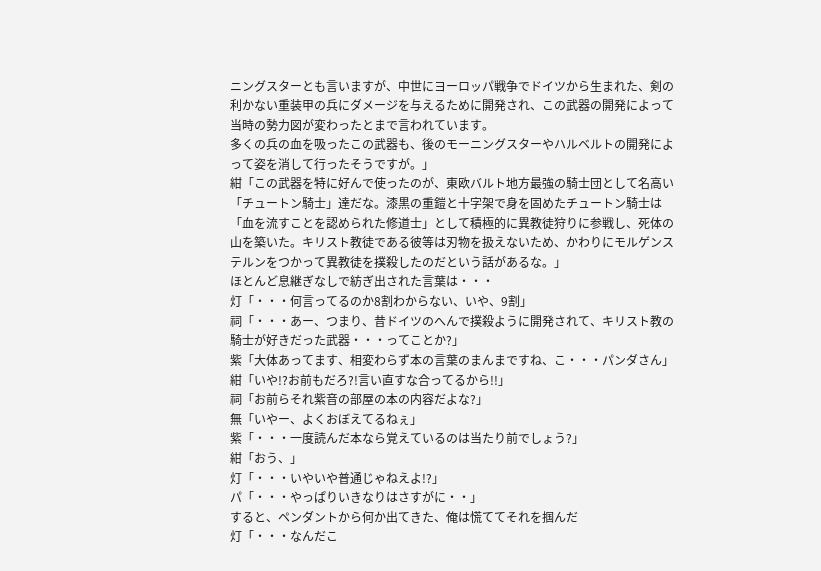ニングスターとも言いますが、中世にヨーロッパ戦争でドイツから生まれた、剣の利かない重装甲の兵にダメージを与えるために開発され、この武器の開発によって当時の勢力図が変わったとまで言われています。
多くの兵の血を吸ったこの武器も、後のモーニングスターやハルベルトの開発によって姿を消して行ったそうですが。」
紺「この武器を特に好んで使ったのが、東欧バルト地方最強の騎士団として名高い「チュートン騎士」達だな。漆黒の重鎧と十字架で身を固めたチュートン騎士は「血を流すことを認められた修道士」として積極的に異教徒狩りに参戦し、死体の山を築いた。キリスト教徒である彼等は刃物を扱えないため、かわりにモルゲンステルンをつかって異教徒を撲殺したのだという話があるな。」
ほとんど息継ぎなしで紡ぎ出された言葉は・・・
灯「・・・何言ってるのか8割わからない、いや、9割」
祠「・・・あー、つまり、昔ドイツのへんで撲殺ように開発されて、キリスト教の騎士が好きだった武器・・・ってことか?」
紫「大体あってます、相変わらず本の言葉のまんまですね、こ・・・パンダさん」
紺「いや!?お前もだろ?!言い直すな合ってるから!!」
祠「お前らそれ紫音の部屋の本の内容だよな?」
無「いやー、よくおぼえてるねぇ」
紫「・・・一度読んだ本なら覚えているのは当たり前でしょう?」
紺「おう、」
灯「・・・いやいや普通じゃねえよ!?」
パ「・・・やっぱりいきなりはさすがに・・」
すると、ペンダントから何か出てきた、俺は慌ててそれを掴んだ
灯「・・・なんだこ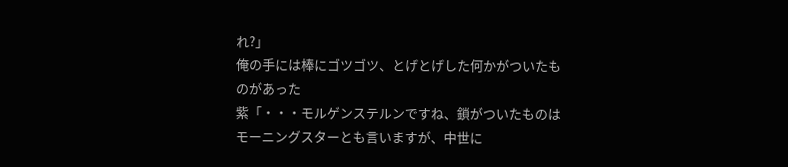れ?」
俺の手には棒にゴツゴツ、とげとげした何かがついたものがあった
紫「・・・モルゲンステルンですね、鎖がついたものはモーニングスターとも言いますが、中世に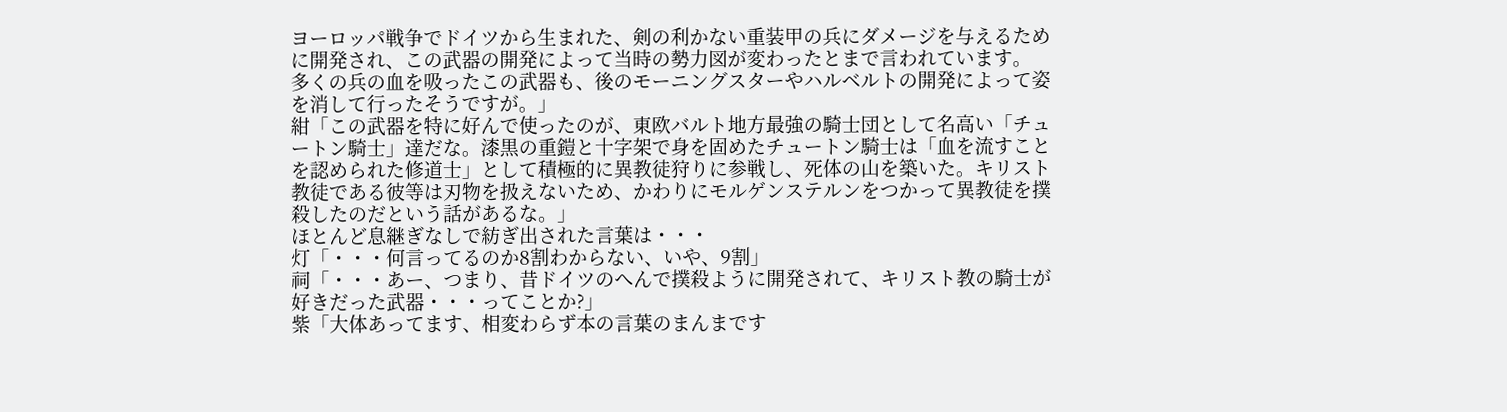ヨーロッパ戦争でドイツから生まれた、剣の利かない重装甲の兵にダメージを与えるために開発され、この武器の開発によって当時の勢力図が変わったとまで言われています。
多くの兵の血を吸ったこの武器も、後のモーニングスターやハルベルトの開発によって姿を消して行ったそうですが。」
紺「この武器を特に好んで使ったのが、東欧バルト地方最強の騎士団として名高い「チュートン騎士」達だな。漆黒の重鎧と十字架で身を固めたチュートン騎士は「血を流すことを認められた修道士」として積極的に異教徒狩りに参戦し、死体の山を築いた。キリスト教徒である彼等は刃物を扱えないため、かわりにモルゲンステルンをつかって異教徒を撲殺したのだという話があるな。」
ほとんど息継ぎなしで紡ぎ出された言葉は・・・
灯「・・・何言ってるのか8割わからない、いや、9割」
祠「・・・あー、つまり、昔ドイツのへんで撲殺ように開発されて、キリスト教の騎士が好きだった武器・・・ってことか?」
紫「大体あってます、相変わらず本の言葉のまんまです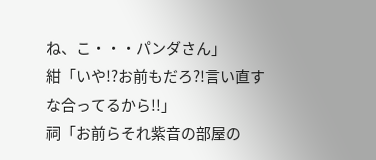ね、こ・・・パンダさん」
紺「いや!?お前もだろ?!言い直すな合ってるから!!」
祠「お前らそれ紫音の部屋の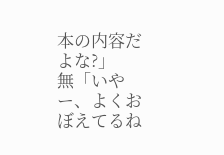本の内容だよな?」
無「いやー、よくおぼえてるね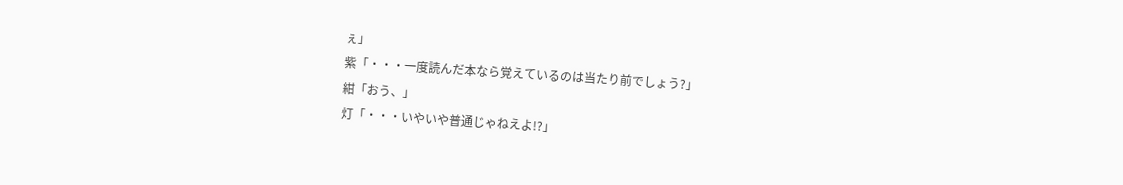ぇ」
紫「・・・一度読んだ本なら覚えているのは当たり前でしょう?」
紺「おう、」
灯「・・・いやいや普通じゃねえよ!?」